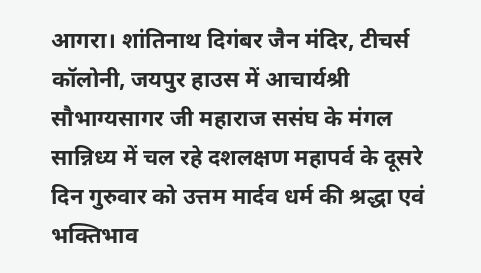आगरा। शांतिनाथ दिगंबर जैन मंदिर, टीचर्स कॉलोनी, जयपुर हाउस में आचार्यश्री सौभाग्यसागर जी महाराज ससंघ के मंगल सान्निध्य में चल रहे दशलक्षण महापर्व के दूसरे दिन गुरुवार को उत्तम मार्दव धर्म की श्रद्धा एवं भक्तिभाव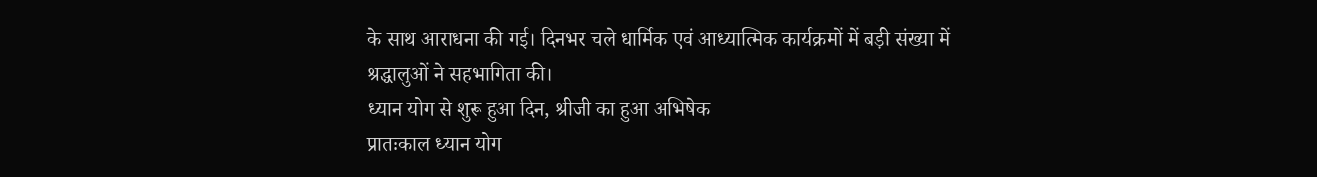के साथ आराधना की गई। दिनभर चले धार्मिक एवं आध्यात्मिक कार्यक्रमों में बड़ी संख्या में श्रद्धालुओं ने सहभागिता की।
ध्यान योग से शुरू हुआ दिन, श्रीजी का हुआ अभिषेक
प्रातःकाल ध्यान योग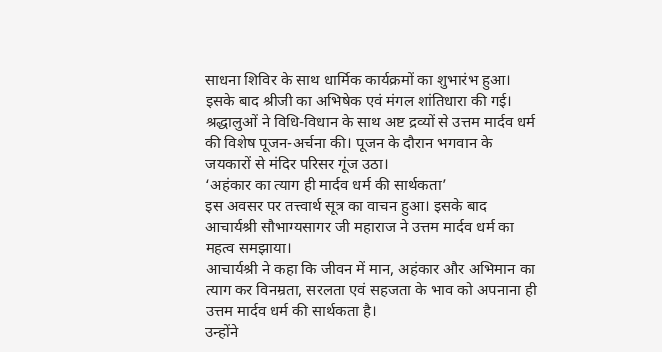साधना शिविर के साथ धार्मिक कार्यक्रमों का शुभारंभ हुआ। इसके बाद श्रीजी का अभिषेक एवं मंगल शांतिधारा की गई।
श्रद्धालुओं ने विधि-विधान के साथ अष्ट द्रव्यों से उत्तम मार्दव धर्म की विशेष पूजन-अर्चना की। पूजन के दौरान भगवान के जयकारों से मंदिर परिसर गूंज उठा।
‘अहंकार का त्याग ही मार्दव धर्म की सार्थकता’
इस अवसर पर तत्त्वार्थ सूत्र का वाचन हुआ। इसके बाद आचार्यश्री सौभाग्यसागर जी महाराज ने उत्तम मार्दव धर्म का महत्व समझाया।
आचार्यश्री ने कहा कि जीवन में मान, अहंकार और अभिमान का त्याग कर विनम्रता, सरलता एवं सहजता के भाव को अपनाना ही उत्तम मार्दव धर्म की सार्थकता है।
उन्होंने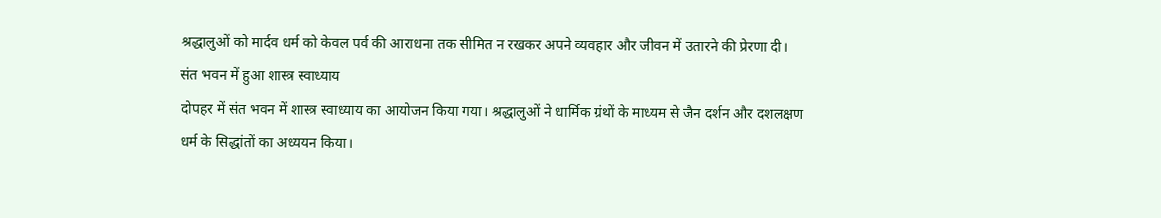श्रद्धालुओं को मार्दव धर्म को केवल पर्व की आराधना तक सीमित न रखकर अपने व्यवहार और जीवन में उतारने की प्रेरणा दी।
संत भवन में हुआ शास्त्र स्वाध्याय
दोपहर में संत भवन में शास्त्र स्वाध्याय का आयोजन किया गया। श्रद्धालुओं ने धार्मिक ग्रंथों के माध्यम से जैन दर्शन और दशलक्षण धर्म के सिद्धांतों का अध्ययन किया।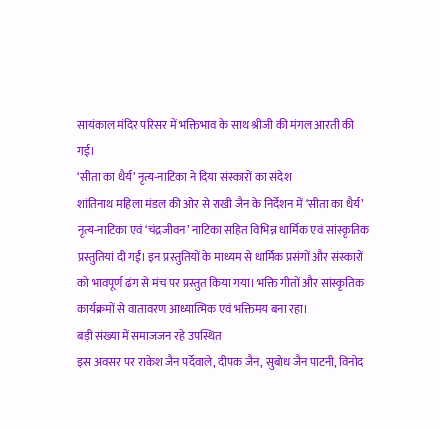सायंकाल मंदिर परिसर में भक्तिभाव के साथ श्रीजी की मंगल आरती की गई।
‘सीता का धैर्य’ नृत्य-नाटिका ने दिया संस्कारों का संदेश
शांतिनाथ महिला मंडल की ओर से राखी जैन के निर्देशन में ‘सीता का धैर्य’ नृत्य-नाटिका एवं ‘चंद्रजीवन’ नाटिका सहित विभिन्न धार्मिक एवं सांस्कृतिक प्रस्तुतियां दी गईं। इन प्रस्तुतियों के माध्यम से धार्मिक प्रसंगों और संस्कारों को भावपूर्ण ढंग से मंच पर प्रस्तुत किया गया। भक्ति गीतों और सांस्कृतिक कार्यक्रमों से वातावरण आध्यात्मिक एवं भक्तिमय बना रहा।
बड़ी संख्या में समाजजन रहे उपस्थित
इस अवसर पर राकेश जैन पर्देवाले, दीपक जैन, सुबोध जैन पाटनी, विनोद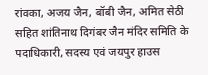रांवका, अजय जैन, बॉबी जैन, अमित सेठी सहित शांतिनाथ दिगंबर जैन मंदिर समिति के पदाधिकारी, सदस्य एवं जयपुर हाउस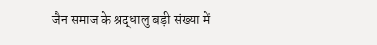जैन समाज के श्रद्धालु बड़ी संख्या में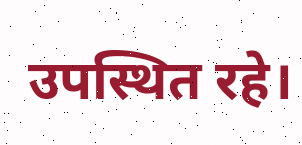उपस्थित रहे।